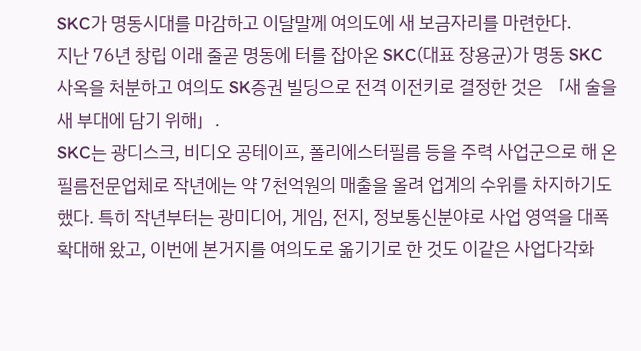SKC가 명동시대를 마감하고 이달말께 여의도에 새 보금자리를 마련한다.
지난 76년 창립 이래 줄곧 명동에 터를 잡아온 SKC(대표 장용균)가 명동 SKC 사옥을 처분하고 여의도 SK증권 빌딩으로 전격 이전키로 결정한 것은 「새 술을 새 부대에 담기 위해」.
SKC는 광디스크, 비디오 공테이프, 폴리에스터필름 등을 주력 사업군으로 해 온 필름전문업체로 작년에는 약 7천억원의 매출을 올려 업계의 수위를 차지하기도 했다. 특히 작년부터는 광미디어, 게임, 전지, 정보통신분야로 사업 영역을 대폭 확대해 왔고, 이번에 본거지를 여의도로 옮기기로 한 것도 이같은 사업다각화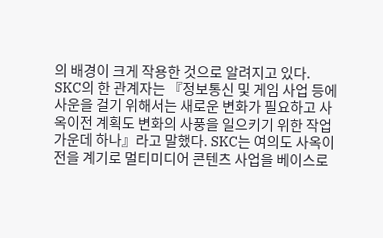의 배경이 크게 작용한 것으로 알려지고 있다.
SKC의 한 관계자는 『정보통신 및 게임 사업 등에 사운을 걸기 위해서는 새로운 변화가 필요하고 사옥이전 계획도 변화의 사풍을 일으키기 위한 작업 가운데 하나』라고 말했다. SKC는 여의도 사옥이전을 계기로 멀티미디어 콘텐츠 사업을 베이스로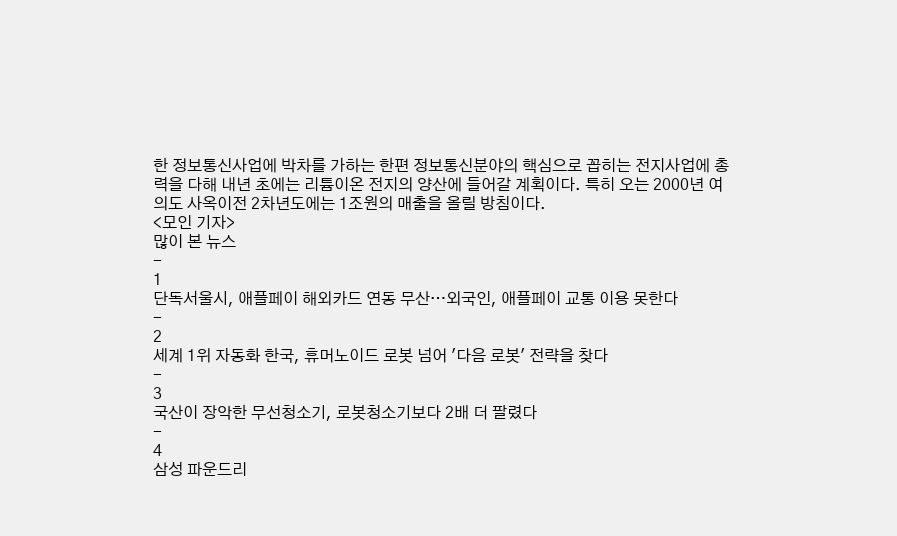한 정보통신사업에 박차를 가하는 한편 정보통신분야의 핵심으로 꼽히는 전지사업에 총력을 다해 내년 초에는 리튬이온 전지의 양산에 들어갈 계획이다. 특히 오는 2000년 여의도 사옥이전 2차년도에는 1조원의 매출을 올릴 방침이다.
<모인 기자>
많이 본 뉴스
-
1
단독서울시, 애플페이 해외카드 연동 무산…외국인, 애플페이 교통 이용 못한다
-
2
세계 1위 자동화 한국, 휴머노이드 로봇 넘어 '다음 로봇' 전략을 찾다
-
3
국산이 장악한 무선청소기, 로봇청소기보다 2배 더 팔렸다
-
4
삼성 파운드리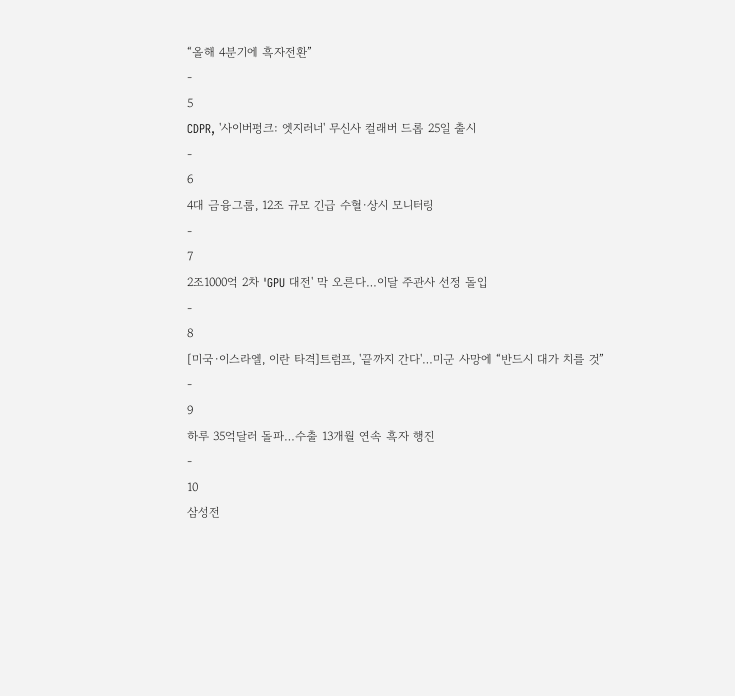“올해 4분기에 흑자전환”
-
5
CDPR, '사이버펑크: 엣지러너' 무신사 컬래버 드롭 25일 출시
-
6
4대 금융그룹, 12조 규모 긴급 수혈·상시 모니터링
-
7
2조1000억 2차 'GPU 대전' 막 오른다…이달 주관사 선정 돌입
-
8
[미국·이스라엘, 이란 타격]트럼프, '끝까지 간다'…미군 사망에 “반드시 대가 치를 것”
-
9
하루 35억달러 돌파…수출 13개월 연속 흑자 행진
-
10
삼성전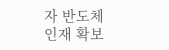자 반도체 인재 확보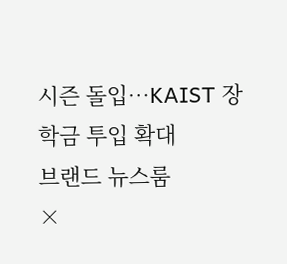시즌 돌입…KAIST 장학금 투입 확대
브랜드 뉴스룸
×